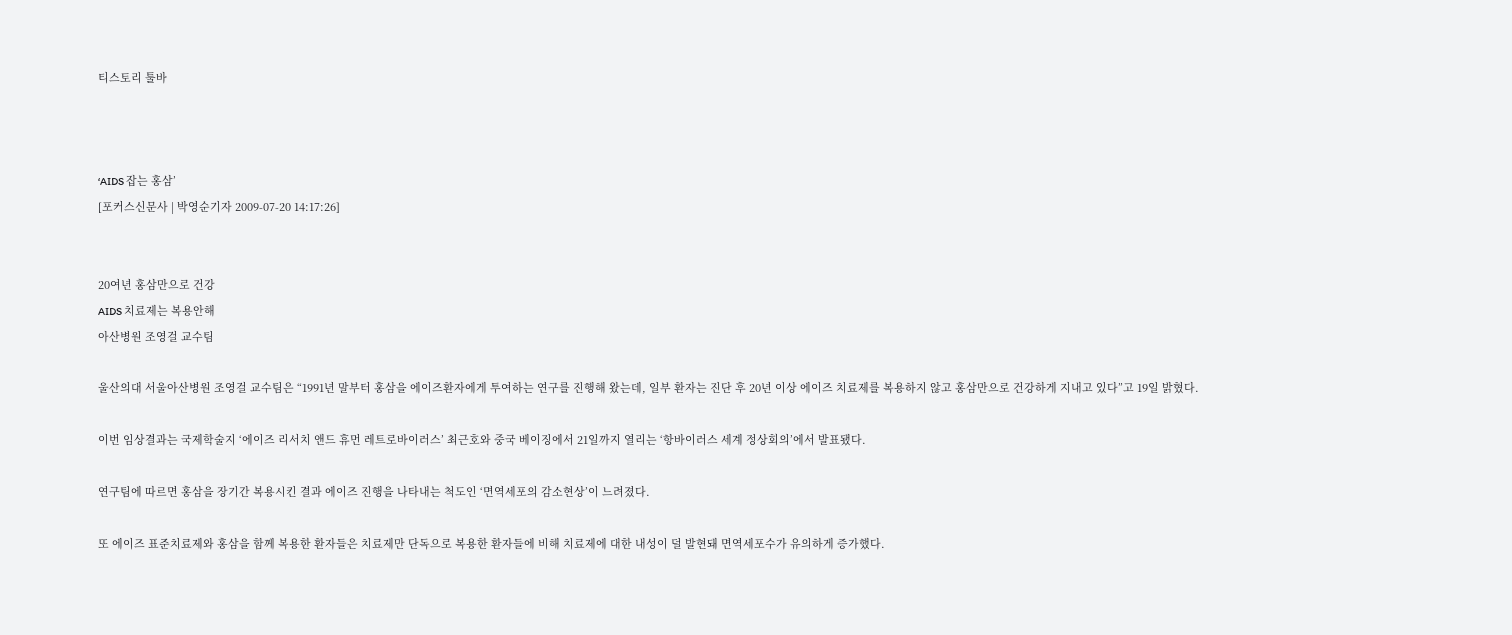티스토리 툴바



‘AIDS 잡는 홍삼’
[포커스신문사 | 박영순기자 2009-07-20 14:17:26]


20여년 홍삼만으로 건강
AIDS 치료제는 복용안해
아산병원 조영걸 교수팀

울산의대 서울아산병원 조영걸 교수팀은 “1991년 말부터 홍삼을 에이즈환자에게 투여하는 연구를 진행해 왔는데, 일부 환자는 진단 후 20년 이상 에이즈 치료제를 복용하지 않고 홍삼만으로 건강하게 지내고 있다”고 19일 밝혔다.

이번 임상결과는 국제학술지 ‘에이즈 리서치 앤드 휴먼 레트로바이러스’ 최근호와 중국 베이징에서 21일까지 열리는 ‘항바이러스 세계 정상회의’에서 발표됐다.

연구팀에 따르면 홍삼을 장기간 복용시킨 결과 에이즈 진행을 나타내는 척도인 ‘면역세포의 감소현상’이 느려졌다.

또 에이즈 표준치료제와 홍삼을 함께 복용한 환자들은 치료제만 단독으로 복용한 환자들에 비해 치료제에 대한 내성이 덜 발현돼 면역세포수가 유의하게 증가했다.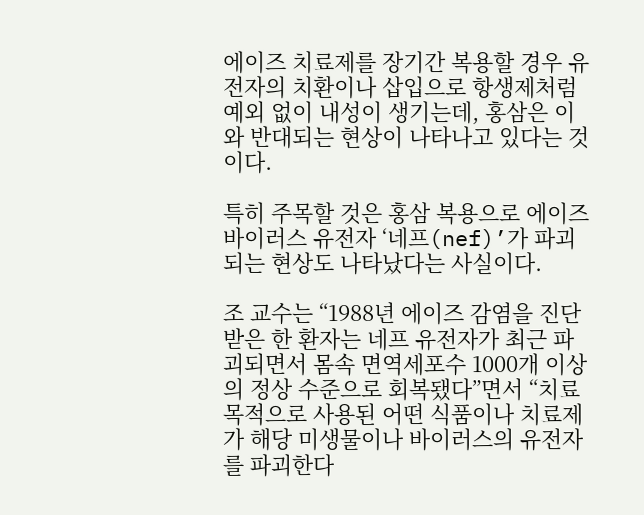에이즈 치료제를 장기간 복용할 경우 유전자의 치환이나 삽입으로 항생제처럼 예외 없이 내성이 생기는데, 홍삼은 이와 반대되는 현상이 나타나고 있다는 것이다.

특히 주목할 것은 홍삼 복용으로 에이즈 바이러스 유전자 ‘네프(nef)’가 파괴되는 현상도 나타났다는 사실이다.

조 교수는 “1988년 에이즈 감염을 진단받은 한 환자는 네프 유전자가 최근 파괴되면서 몸속 면역세포수 1000개 이상의 정상 수준으로 회복됐다”면서 “치료목적으로 사용된 어떤 식품이나 치료제가 해당 미생물이나 바이러스의 유전자를 파괴한다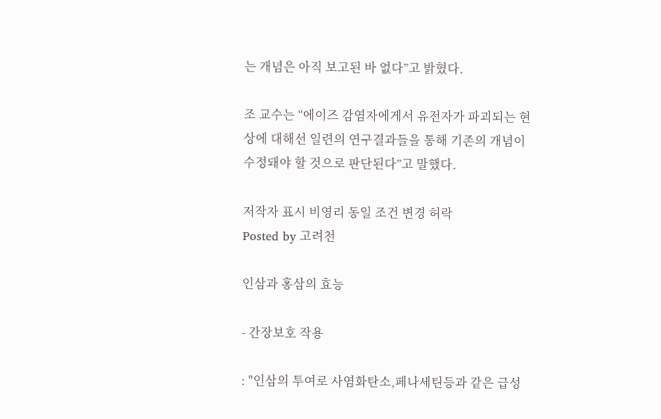는 개념은 아직 보고된 바 없다”고 밝혔다.

조 교수는 “에이즈 감염자에게서 유전자가 파괴되는 현상에 대해선 일련의 연구결과들을 통해 기존의 개념이 수정돼야 할 것으로 판단된다”고 말했다.

저작자 표시 비영리 동일 조건 변경 허락
Posted by 고려천

인삼과 홍삼의 효능

- 간장보호 작용

: "인삼의 투여로 사염화탄소,페나세틴등과 같은 급성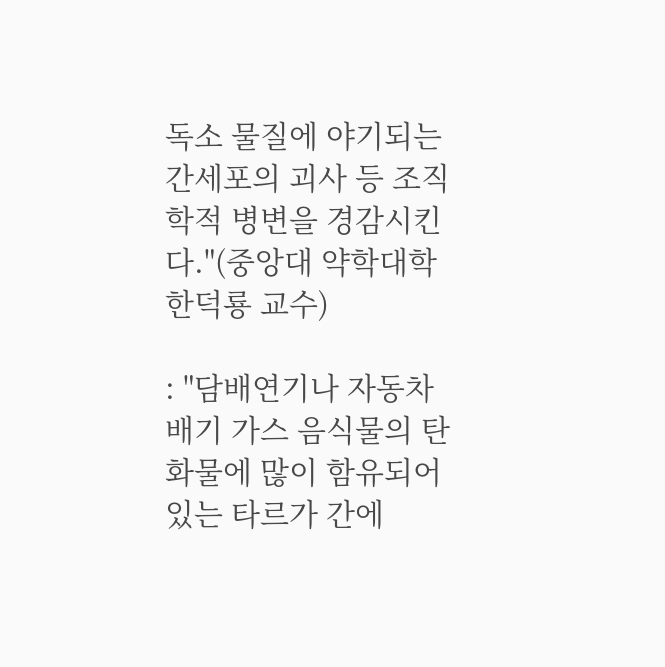독소 물질에 야기되는 간세포의 괴사 등 조직학적 병변을 경감시킨다."(중앙대 약학대학 한덕룡 교수)

: "담배연기나 자동차 배기 가스 음식물의 탄화물에 많이 함유되어 있는 타르가 간에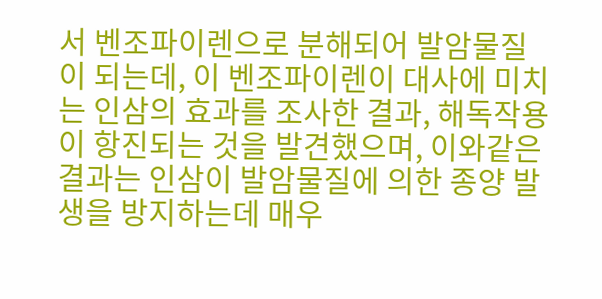서 벤조파이렌으로 분해되어 발암물질이 되는데, 이 벤조파이렌이 대사에 미치는 인삼의 효과를 조사한 결과, 해독작용이 항진되는 것을 발견했으며, 이와같은 결과는 인삼이 발암물질에 의한 종양 발생을 방지하는데 매우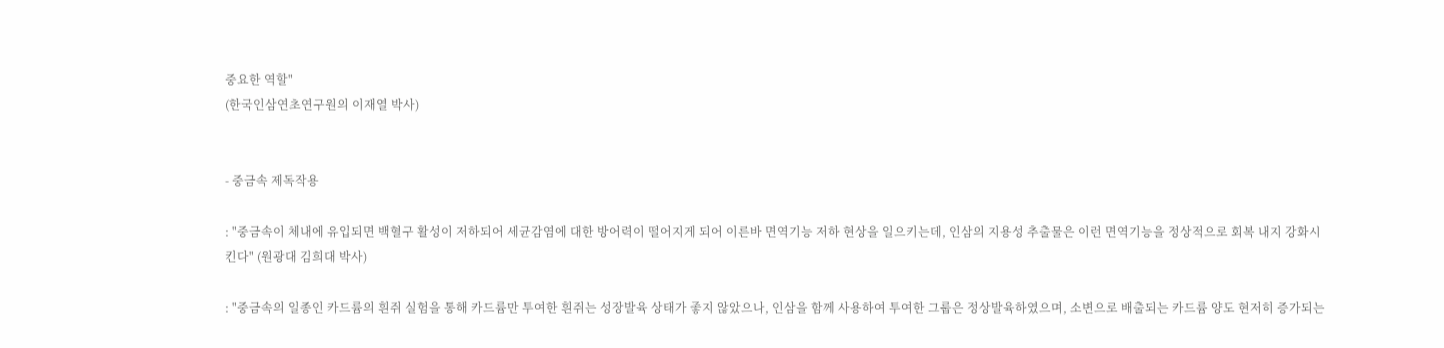중요한 역할"
(한국인삼연초연구원의 이재열 박사)


- 중금속 제독작용

: "중금속이 체내에 유입되면 백혈구 활성이 저하되어 세균감염에 대한 방어력이 떨어지게 되어 이른바 면역기능 저하 현상을 일으키는데, 인삼의 지용성 추출물은 이런 면역기능을 정상적으로 회복 내지 강화시킨다" (원광대 김희대 박사)

: "중금속의 일종인 카드륨의 흰쥐 실험을 통해 카드륨만 투여한 흰쥐는 성장발육 상태가 좋지 않았으나, 인삼을 함께 사용하여 투여한 그룹은 정상발육하였으며, 소변으로 배출되는 카드륨 양도 현저히 증가되는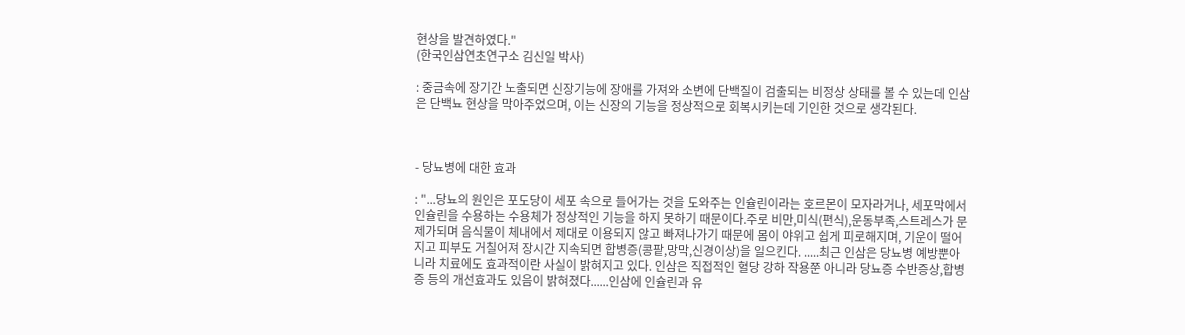현상을 발견하였다."
(한국인삼연초연구소 김신일 박사)

: 중금속에 장기간 노출되면 신장기능에 장애를 가져와 소변에 단백질이 검출되는 비정상 상태를 볼 수 있는데 인삼은 단백뇨 현상을 막아주었으며, 이는 신장의 기능을 정상적으로 회복시키는데 기인한 것으로 생각된다.



- 당뇨병에 대한 효과

: "...당뇨의 원인은 포도당이 세포 속으로 들어가는 것을 도와주는 인슐린이라는 호르몬이 모자라거나, 세포막에서 인슐린을 수용하는 수용체가 정상적인 기능을 하지 못하기 때문이다.주로 비만,미식(편식),운동부족,스트레스가 문제가되며 음식물이 체내에서 제대로 이용되지 않고 빠져나가기 때문에 몸이 야위고 쉽게 피로해지며, 기운이 떨어지고 피부도 거칠어져 장시간 지속되면 합병증(콩팥,망막,신경이상)을 일으킨다. .....최근 인삼은 당뇨병 예방뿐아니라 치료에도 효과적이란 사실이 밝혀지고 있다. 인삼은 직접적인 혈당 강하 작용쭌 아니라 당뇨증 수반증상,합병증 등의 개선효과도 있음이 밝혀졌다......인삼에 인슐린과 유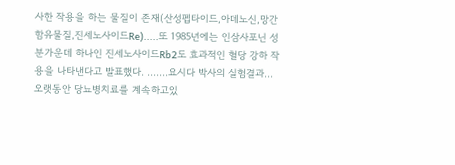사한 작용을 하는 물질이 존재(산성펩타이드,아데노신,망간함유물질,진세노사이드Re).....또 1985년에는 인삼사포닌 성분가운데 하나인 진세노사이드Rb2도 효과적인 혈당 강하 작용을 나타낸다고 발표했다. .......요시다 박사의 실험결과...오랫동안 당뇨병치료를 계속하고있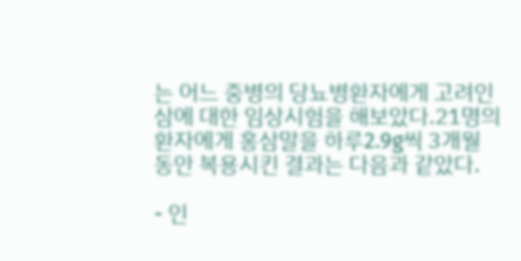는 어느 중병의 당뇨병환자에게 고려인삼에 대한 임상시험을 해보았다.21명의 환자에게 홍삼말을 하루2.9g씩 3개월 동안 복용시킨 결과는 다음과 같았다.

- 인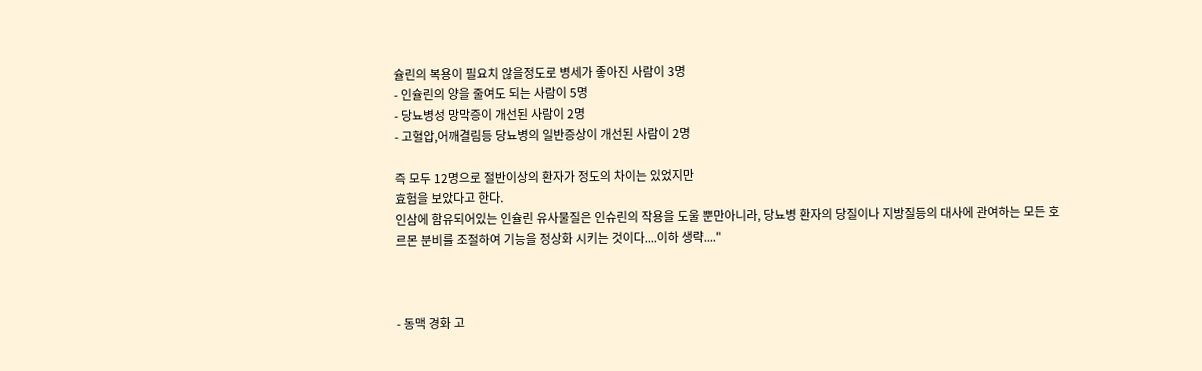슐린의 복용이 필요치 않을정도로 병세가 좋아진 사람이 3명
- 인슐린의 양을 줄여도 되는 사람이 5명
- 당뇨병성 망막증이 개선된 사람이 2명
- 고혈압,어깨결림등 당뇨병의 일반증상이 개선된 사람이 2명

즉 모두 12명으로 절반이상의 환자가 정도의 차이는 있었지만
효험을 보았다고 한다.
인삼에 함유되어있는 인슐린 유사물질은 인슈린의 작용을 도울 뿐만아니라, 당뇨병 환자의 당질이나 지방질등의 대사에 관여하는 모든 호르몬 분비를 조절하여 기능을 정상화 시키는 것이다....이하 생략...."



- 동맥 경화 고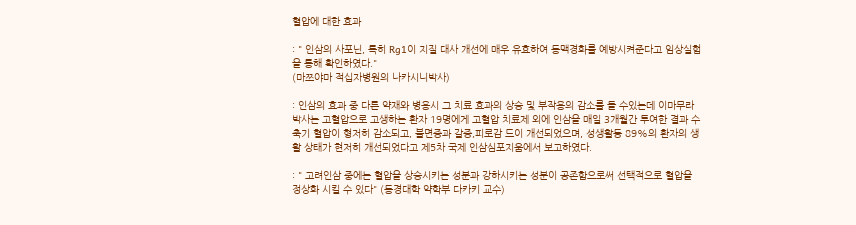혈압에 대한 효과

: " 인삼의 사포닌, 특히 Rg1이 지질 대사 개선에 매우 유효하여 동맥경화를 예방시켜준다고 임상실험을 통해 확인하였다."
(마쯔야마 적십자병원의 나카시니박사)

: 인삼의 효과 중 다른 약재와 병용시 그 치료 효과의 상승 및 부작용의 감소를 들 수있는데 이마무라 박사는 고혈압으로 고생하는 환자 19명에게 고혈압 치료제 외에 인삼을 매일 3개월간 투여한 결과 수축기 혈압이 형저히 감소되고, 불면증과 갈증,피로감 드이 개선되었으며, 성생활등 89%의 환자의 생활 상태가 현저히 개선되었다고 제5차 국제 인삼심포지움에서 보고하였다.

: " 고려인삼 중에는 혈압을 상승시키는 성분과 강하시키는 성분이 공존함으로써 선택적으로 혈압을 정상화 시킬 수 있다" (동경대학 약학부 다카키 교수)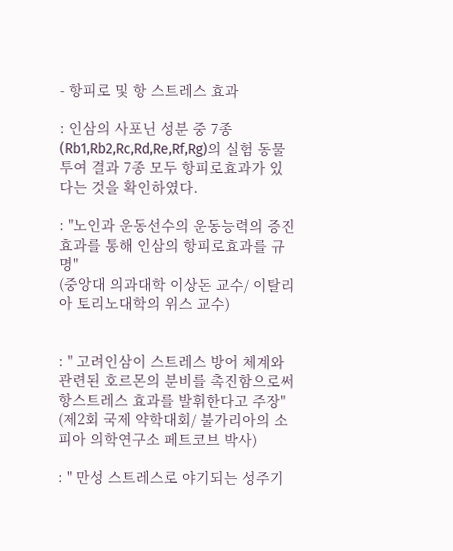- 항피로 및 항 스트레스 효과

: 인삼의 사포닌 성분 중 7종(Rb1,Rb2,Rc,Rd,Re,Rf,Rg)의 실험 동물 투여 결과 7종 모두 항피로효과가 있다는 것을 확인하였다.

: "노인과 운동선수의 운동능력의 증진효과를 통해 인삼의 항피로효과를 규명"
(중앙대 의과대학 이상돈 교수/ 이탈리아 토리노대학의 위스 교수)


: " 고려인삼이 스트레스 방어 체계와 관련된 호르몬의 분비를 촉진함으로써 항스트레스 효과를 발휘한다고 주장"
(제2회 국제 약학대회/ 불가리아의 소피아 의학연구소 페트코브 박사)

: " 만성 스트레스로 야기되는 성주기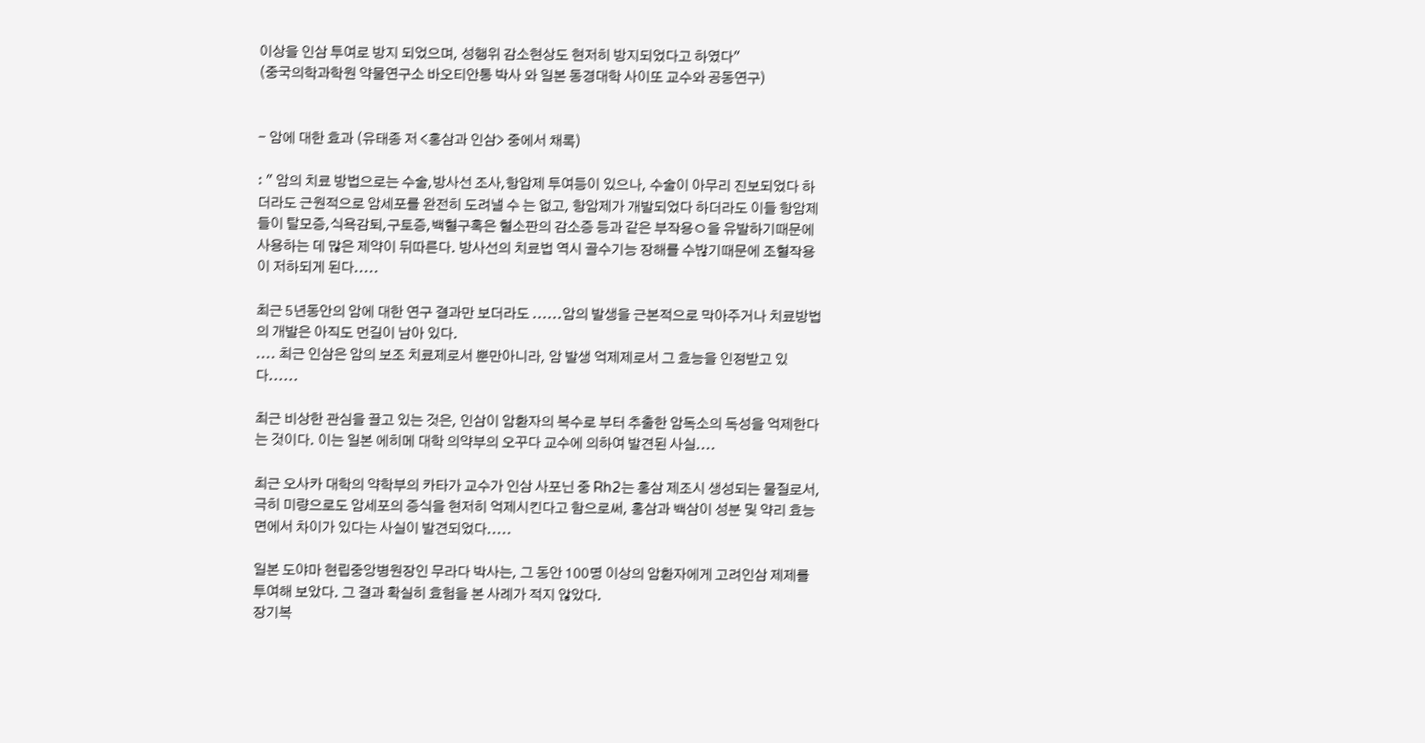이상을 인삼 투여로 방지 되었으며, 성행위 감소현상도 현저히 방지되었다고 하였다"
(중국의학과학원 약물연구소 바오티안통 박사 와 일본 동경대학 사이또 교수와 공동연구)


- 암에 대한 효과 (유태종 저 <홍삼과 인삼> 중에서 채록)

: " 암의 치료 방법으로는 수술,방사선 조사,항압제 투여등이 있으나, 수술이 아무리 진보되었다 하더라도 근원적으로 암세포를 완전히 도려낼 수 는 없고, 항암제가 개발되었다 하더라도 이들 항암제들이 탈모증,식욕감퇴,구토증,백혈구혹은 혈소판의 감소증 등과 같은 부작용ㅇ을 유발하기때문에 사용하는 데 많은 제약이 뒤따른다. 방사선의 치료법 역시 골수기능 장해를 수밚기때문에 조혈작용이 저하되게 된다.....

최근 5년동안의 암에 대한 연구 결과만 보더라도 ......암의 발생을 근본적으로 막아주거나 치료방법의 개발은 아직도 먼길이 남아 있다.
.... 최근 인삼은 암의 보조 치료제로서 뿐만아니라, 암 발생 억제제로서 그 효능을 인정받고 있다......

최근 비상한 관심을 끌고 있는 것은, 인삼이 암환자의 복수로 부터 추출한 암독소의 독성을 억제한다는 것이다. 이는 일본 에히메 대학 의약부의 오꾸다 교수에 의하여 발견된 사실....

최근 오사카 대학의 약학부의 카타가 교수가 인삼 사포닌 중 Rh2는 홍삼 제조시 생성되는 물질로서, 극히 미량으로도 암세포의 증식을 현저히 억제시킨다고 함으로써, 홍삼과 백삼이 성분 및 약리 효능 면에서 차이가 있다는 사실이 발견되었다.....

일본 도야마 현립중앙병원장인 무라다 박사는, 그 동안 100명 이상의 암환자에게 고려인삼 제제를 투여해 보았다. 그 결과 확실히 효험을 본 사례가 적지 않았다.
장기복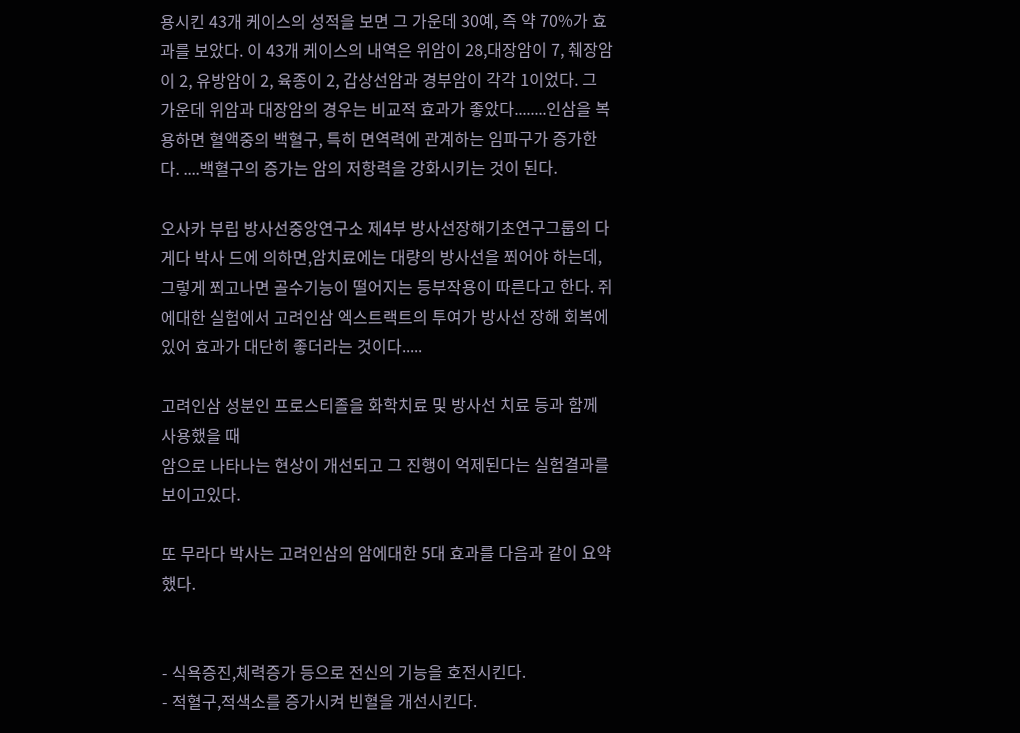용시킨 43개 케이스의 성적을 보면 그 가운데 30예, 즉 약 70%가 효과를 보았다. 이 43개 케이스의 내역은 위암이 28,대장암이 7, 췌장암이 2, 유방암이 2, 육종이 2, 갑상선암과 경부암이 각각 1이었다. 그 가운데 위암과 대장암의 경우는 비교적 효과가 좋았다........인삼을 복용하면 혈액중의 백혈구, 특히 면역력에 관계하는 임파구가 증가한다. ....백혈구의 증가는 암의 저항력을 강화시키는 것이 된다.

오사카 부립 방사선중앙연구소 제4부 방사선장해기초연구그룹의 다게다 박사 드에 의하면,암치료에는 대량의 방사선을 쬐어야 하는데,그렇게 쬐고나면 골수기능이 떨어지는 등부작용이 따른다고 한다. 쥐에대한 실험에서 고려인삼 엑스트랙트의 투여가 방사선 장해 회복에 있어 효과가 대단히 좋더라는 것이다.....

고려인삼 성분인 프로스티졸을 화학치료 및 방사선 치료 등과 함께 사용했을 때
암으로 나타나는 현상이 개선되고 그 진행이 억제된다는 실험결과를 보이고있다.

또 무라다 박사는 고려인삼의 암에대한 5대 효과를 다음과 같이 요약했다.


- 식욕증진,체력증가 등으로 전신의 기능을 호전시킨다.
- 적혈구,적색소를 증가시켜 빈혈을 개선시킨다.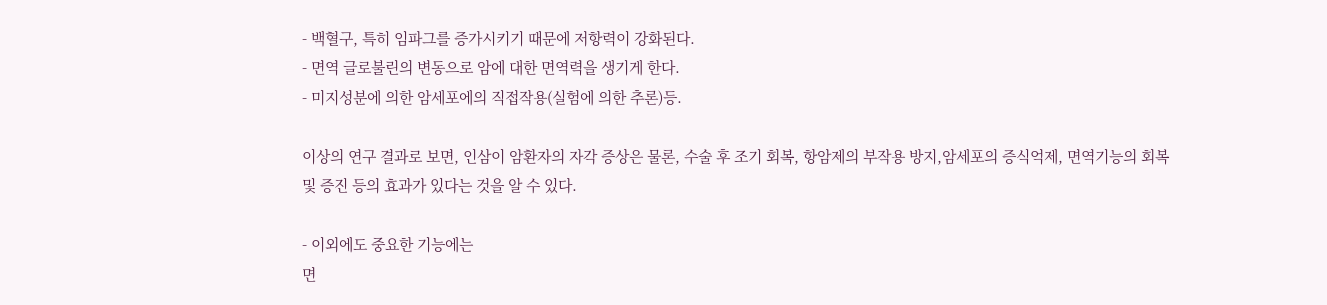- 백혈구, 특히 임파그를 증가시키기 때문에 저항력이 강화된다.
- 면역 글로불린의 변동으로 암에 대한 면역력을 생기게 한다.
- 미지성분에 의한 암세포에의 직접작용(실험에 의한 추론)등.

이상의 연구 결과로 보면, 인삼이 암환자의 자각 증상은 물론, 수술 후 조기 회복, 항암제의 부작용 방지,암세포의 증식억제, 면역기능의 회복 및 증진 등의 효과가 있다는 것을 알 수 있다.

- 이외에도 중요한 기능에는
면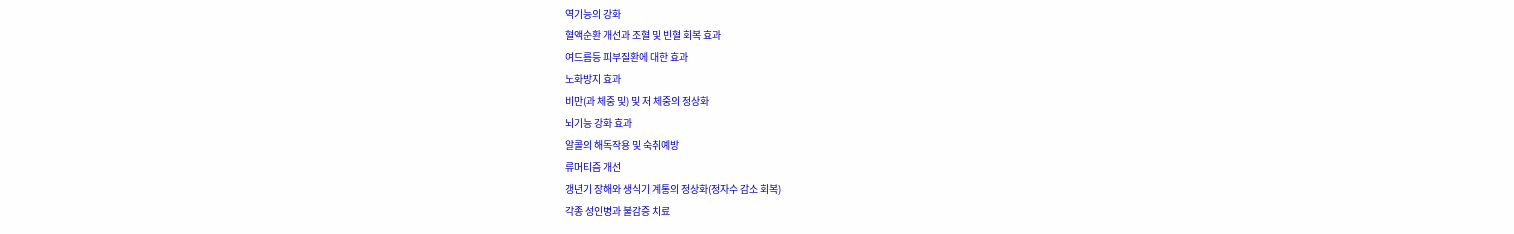역기능의 강화
혈액순환 개선과 조혈 및 빈혈 회복 효과
여드름등 피부질환에 대한 효과
노화방지 효과
비만(과 체중 및) 및 저 체중의 정상화
뇌기능 강화 효과
알콜의 해독작용 및 숙취예방
류머티즘 개선
갱년기 장해와 생식기 계통의 정상화(정자수 감소 회복)
각종 성인병과 불감증 치료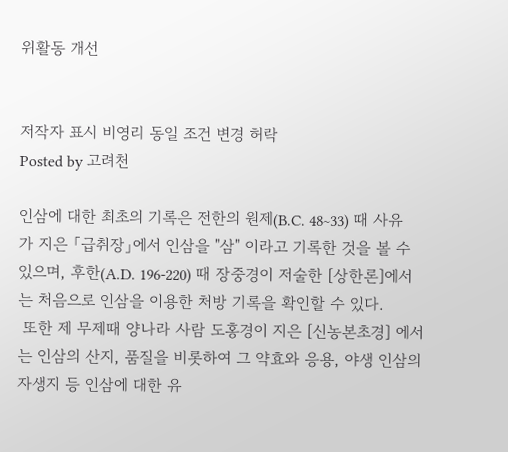위활동 개선


저작자 표시 비영리 동일 조건 변경 허락
Posted by 고려천

인삼에 대한 최초의 기록은 전한의 원제(B.C. 48~33) 때 사유가 지은 「급취장」에서 인삼을 "삼" 이라고 기록한 것을 볼 수 있으며, 후한(A.D. 196-220) 때 장중경이 저술한 [상한론]에서는 처음으로 인삼을 이용한 처방 기록을 확인할 수 있다.
 또한 제 무제때 양나라 사람 도홍경이 지은 [신농본초경] 에서
는 인삼의 산지, 품질을 비롯하여 그 약효와 응용, 야생 인삼의 자생지 등 인삼에 대한 유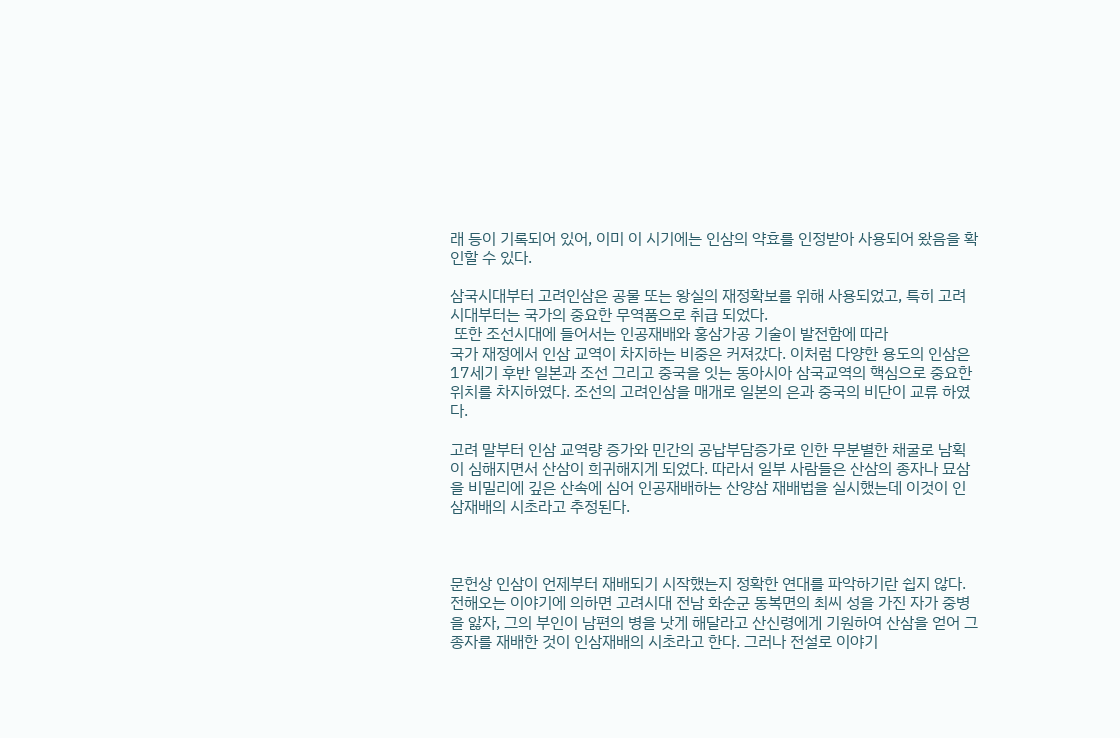래 등이 기록되어 있어, 이미 이 시기에는 인삼의 약효를 인정받아 사용되어 왔음을 확인할 수 있다.

삼국시대부터 고려인삼은 공물 또는 왕실의 재정확보를 위해 사용되었고, 특히 고려시대부터는 국가의 중요한 무역품으로 취급 되었다.
 또한 조선시대에 들어서는 인공재배와 홍삼가공 기술이 발전함에 따라
국가 재정에서 인삼 교역이 차지하는 비중은 커져갔다. 이처럼 다양한 용도의 인삼은 17세기 후반 일본과 조선 그리고 중국을 잇는 동아시아 삼국교역의 핵심으로 중요한 위치를 차지하였다. 조선의 고려인삼을 매개로 일본의 은과 중국의 비단이 교류 하였다.

고려 말부터 인삼 교역량 증가와 민간의 공납부담증가로 인한 무분별한 채굴로 남획이 심해지면서 산삼이 희귀해지게 되었다. 따라서 일부 사람들은 산삼의 종자나 묘삼을 비밀리에 깊은 산속에 심어 인공재배하는 산양삼 재배법을 실시했는데 이것이 인삼재배의 시초라고 추정된다.



문헌상 인삼이 언제부터 재배되기 시작했는지 정확한 연대를 파악하기란 쉽지 않다. 전해오는 이야기에 의하면 고려시대 전남 화순군 동복면의 최씨 성을 가진 자가 중병을 앓자, 그의 부인이 남편의 병을 낫게 해달라고 산신령에게 기원하여 산삼을 얻어 그 종자를 재배한 것이 인삼재배의 시초라고 한다. 그러나 전설로 이야기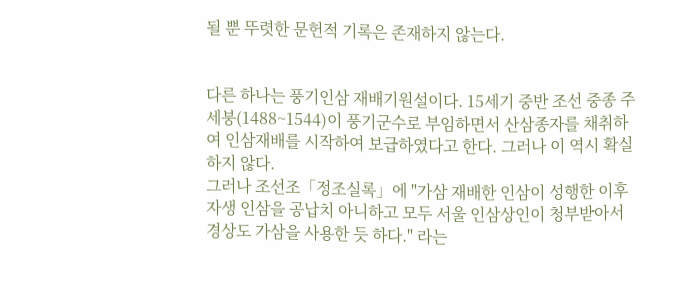될 뿐 뚜렷한 문헌적 기록은 존재하지 않는다.


다른 하나는 풍기인삼 재배기원설이다. 15세기 중반 조선 중종 주세붕(1488~1544)이 풍기군수로 부임하면서 산삼종자를 채취하여 인삼재배를 시작하여 보급하였다고 한다. 그러나 이 역시 확실하지 않다.
그러나 조선조「정조실록」에 "가삼 재배한 인삼이 성행한 이후 자생 인삼을 공납치 아니하고 모두 서울 인삼상인이 청부받아서 경상도 가삼을 사용한 듯 하다." 라는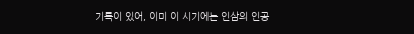기록이 있어, 이미 이 시기에는 인삼의 인공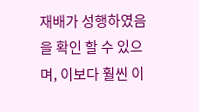재배가 성행하였음을 확인 할 수 있으며, 이보다 훨씬 이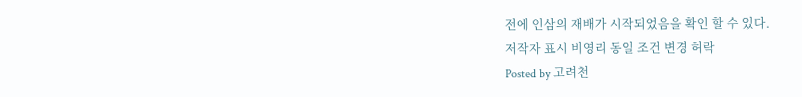전에 인삼의 재배가 시작되었음을 확인 할 수 있다.
저작자 표시 비영리 동일 조건 변경 허락
Posted by 고려천